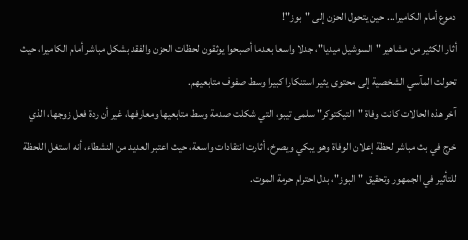دموع أمام الكاميرا... حين يتحول الحزن إلى "بوز"!
أثار الكثير من مشاهير "السوشيل ميديا"، جدلا واسعا بعدما أصبحوا يوثقون لحظات الحزن والفقد بشكل مباشر أمام الكاميرا، حيث تحولت المآسي الشخصية إلى محتوى يثير استنكارا كبيرا وسط صفوف متابعيهم.
آخر هذه الحالات كانت وفاة "التيكتوكر" سلمى تيبو، التي شكلت صدمة وسط متابعيها ومعارفها، غير أن ردة فعل زوجها، الذي خرج في بث مباشر لحظة إعلان الوفاة وهو يبكي ويصرخ، أثارت انتقادات واسعة، حيث اعتبر العديد من النشطاء، أنه استغل اللحظة للتأثير في الجمهور وتحقيق "البوز"، بدل احترام حرمة الموت.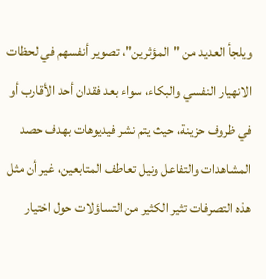ويلجأ العديد من "المؤثرين"، تصوير أنفسهم في لحظات الانهيار النفسي والبكاء، سواء بعد فقدان أحد الأقارب أو في ظروف حزينة، حيث يتم نشر فيديوهات بهدف حصد المشاهدات والتفاعل ونيل تعاطف المتابعين، غير أن مثل هذه التصرفات تثير الكثير من التساؤلات حول اختيار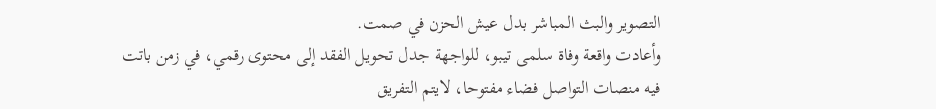التصوير والبث المباشر بدل عيش الحزن في صمت.
وأعادت واقعة وفاة سلمى تيبو، للواجهة جدل تحويل الفقد إلى محتوى رقمي، في زمن باتت فيه منصات التواصل فضاء مفتوحا، لايتم التفريق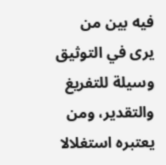فيه بين من يرى في التوثيق وسيلة للتفريغ والتقدير، ومن يعتبره استغلالا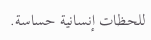للحظات إنسانية حساسة.